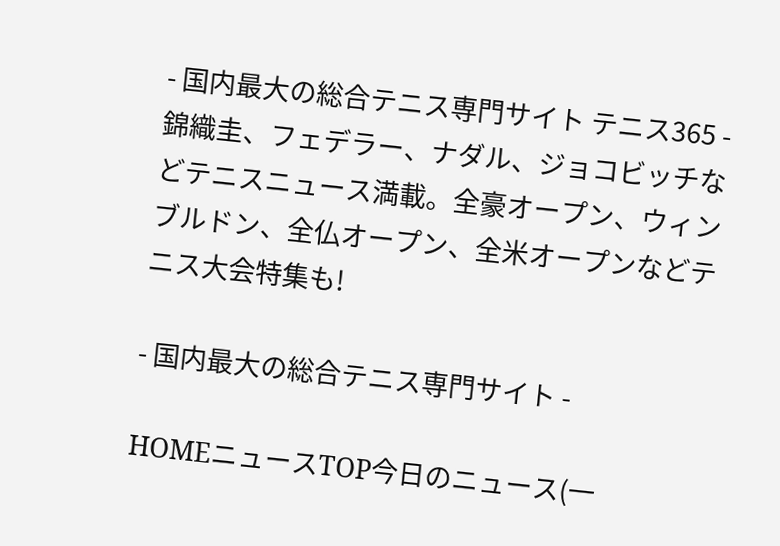- 国内最大の総合テニス専門サイト テニス365 - 錦織圭、フェデラー、ナダル、ジョコビッチなどテニスニュース満載。全豪オープン、ウィンブルドン、全仏オープン、全米オープンなどテニス大会特集も!

- 国内最大の総合テニス専門サイト -

HOMEニュースTOP今日のニュース(一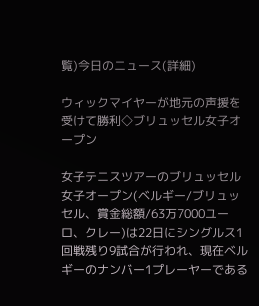覧)今日のニュース(詳細)

ウィックマイヤーが地元の声援を受けて勝利◇ブリュッセル女子オープン

女子テニスツアーのブリュッセル女子オープン(ベルギー/ブリュッセル、賞金総額/63万7000ユーロ、クレー)は22日にシングルス1回戦残り9試合が行われ、現在ベルギーのナンバー1プレーヤーである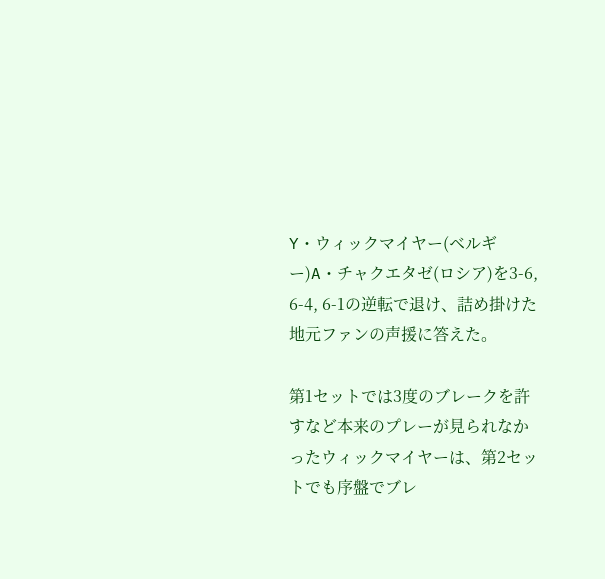Y・ウィックマイヤー(ベルギー)A・チャクエタゼ(ロシア)を3-6, 6-4, 6-1の逆転で退け、詰め掛けた地元ファンの声援に答えた。

第1セットでは3度のブレークを許すなど本来のプレーが見られなかったウィックマイヤーは、第2セットでも序盤でブレ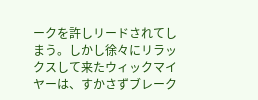ークを許しリードされてしまう。しかし徐々にリラックスして来たウィックマイヤーは、すかさずブレーク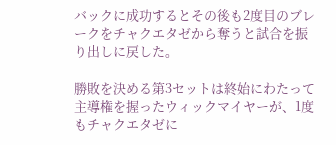バックに成功するとその後も2度目のブレークをチャクエタゼから奪うと試合を振り出しに戻した。

勝敗を決める第3セットは終始にわたって主導権を握ったウィックマイヤーが、1度もチャクエタゼに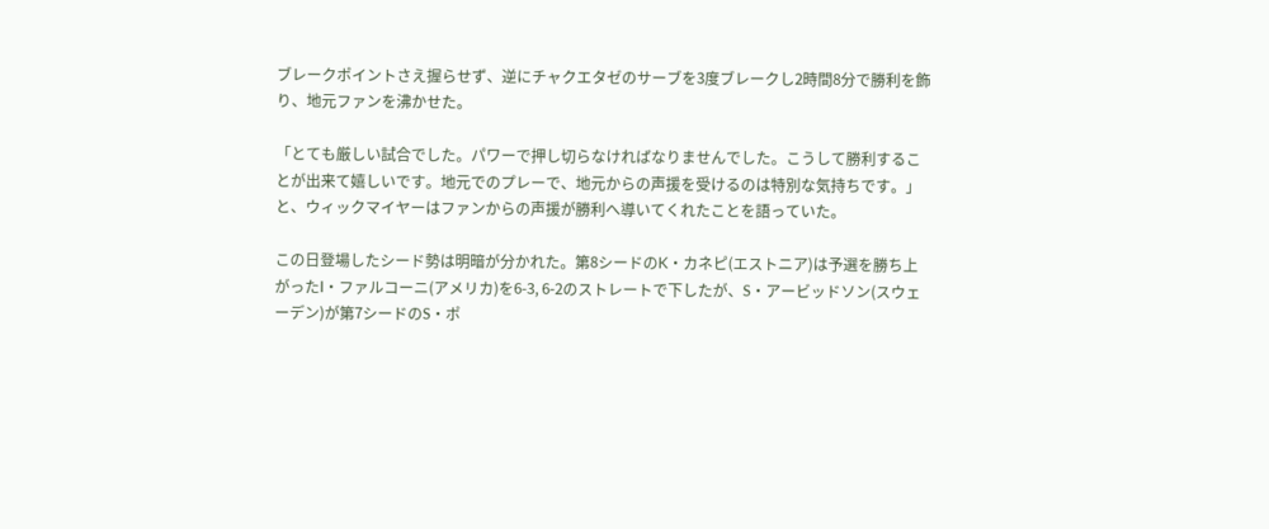ブレークポイントさえ握らせず、逆にチャクエタゼのサーブを3度ブレークし2時間8分で勝利を飾り、地元ファンを沸かせた。

「とても厳しい試合でした。パワーで押し切らなければなりませんでした。こうして勝利することが出来て嬉しいです。地元でのプレーで、地元からの声援を受けるのは特別な気持ちです。」と、ウィックマイヤーはファンからの声援が勝利へ導いてくれたことを語っていた。

この日登場したシード勢は明暗が分かれた。第8シードのK・カネピ(エストニア)は予選を勝ち上がったI・ファルコーニ(アメリカ)を6-3, 6-2のストレートで下したが、S・アービッドソン(スウェーデン)が第7シードのS・ポ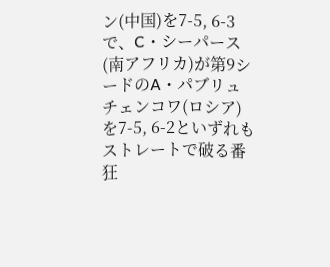ン(中国)を7-5, 6-3で、C・シーパース(南アフリカ)が第9シードのA・パブリュチェンコワ(ロシア)を7-5, 6-2といずれもストレートで破る番狂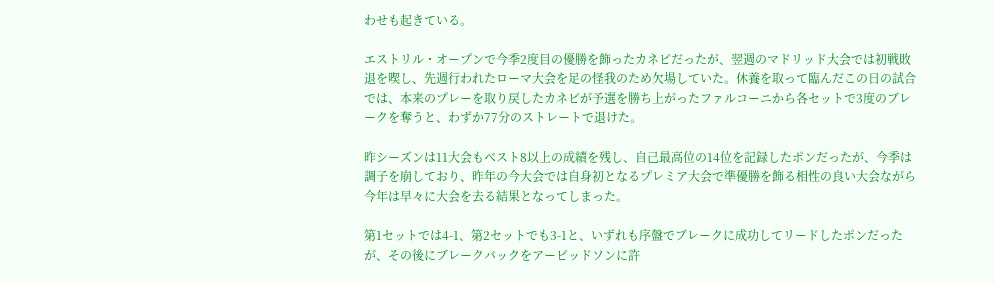わせも起きている。

エストリル・オープンで今季2度目の優勝を飾ったカネピだったが、翌週のマドリッド大会では初戦敗退を喫し、先週行われたローマ大会を足の怪我のため欠場していた。休養を取って臨んだこの日の試合では、本来のプレーを取り戻したカネピが予選を勝ち上がったファルコーニから各セットで3度のブレークを奪うと、わずか77分のストレートで退けた。

昨シーズンは11大会もベスト8以上の成績を残し、自己最高位の14位を記録したポンだったが、今季は調子を崩しており、昨年の今大会では自身初となるプレミア大会で準優勝を飾る相性の良い大会ながら今年は早々に大会を去る結果となってしまった。

第1セットでは4-1、第2セットでも3-1と、いずれも序盤でブレークに成功してリードしたポンだったが、その後にブレークバックをアービッドソンに許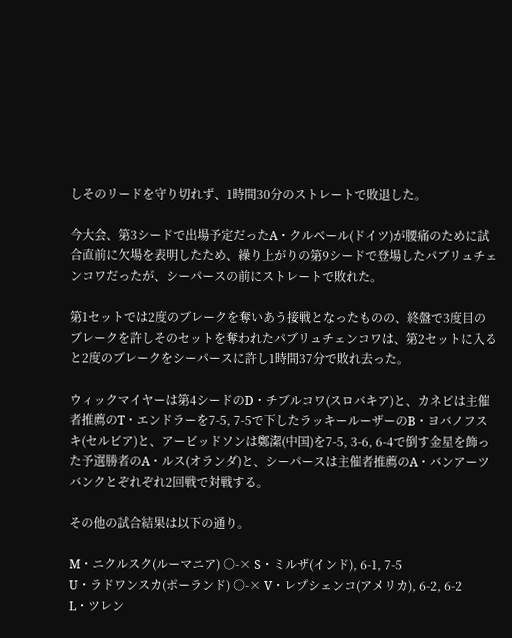しそのリードを守り切れず、1時間30分のストレートで敗退した。

今大会、第3シードで出場予定だったA・クルベール(ドイツ)が腰痛のために試合直前に欠場を表明したため、繰り上がりの第9シードで登場したパブリュチェンコワだったが、シーパースの前にストレートで敗れた。

第1セットでは2度のブレークを奪いあう接戦となったものの、終盤で3度目のブレークを許しそのセットを奪われたパブリュチェンコワは、第2セットに入ると2度のブレークをシーパースに許し1時間37分で敗れ去った。

ウィックマイヤーは第4シードのD・チブルコワ(スロバキア)と、カネピは主催者推薦のT・エンドラーを7-5, 7-5で下したラッキールーザーのB・ヨバノフスキ(セルビア)と、アービッドソンは鄭潔(中国)を7-5, 3-6, 6-4で倒す金星を飾った予選勝者のA・ルス(オランダ)と、シーパースは主催者推薦のA・バンアーツバンクとぞれぞれ2回戦で対戦する。

その他の試合結果は以下の通り。

M・ニクルスク(ルーマニア) ○-× S・ミルザ(インド), 6-1, 7-5
U・ラドワンスカ(ポーランド) ○-× V・レプシェンコ(アメリカ), 6-2, 6-2
L・ツレン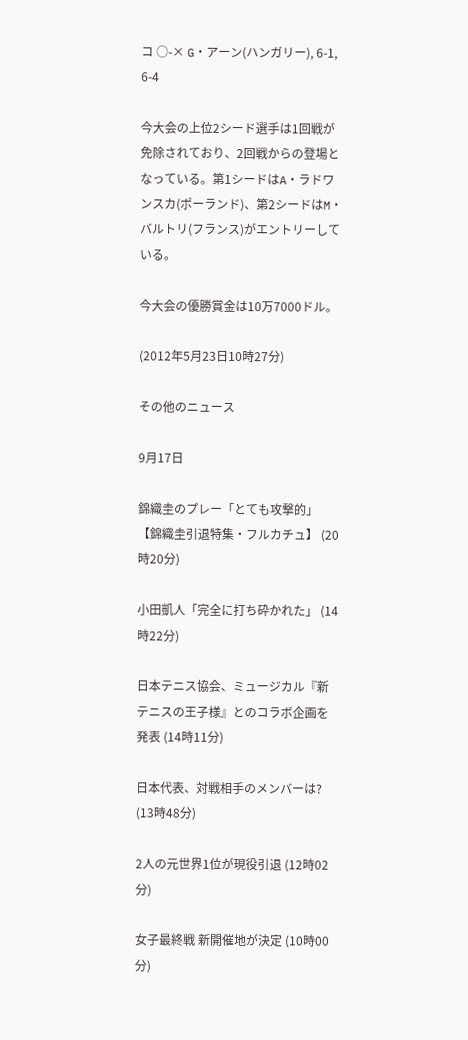コ ○-× G・アーン(ハンガリー), 6-1, 6-4

今大会の上位2シード選手は1回戦が免除されており、2回戦からの登場となっている。第1シードはA・ラドワンスカ(ポーランド)、第2シードはM・バルトリ(フランス)がエントリーしている。

今大会の優勝賞金は10万7000ドル。

(2012年5月23日10時27分)

その他のニュース

9月17日

錦織圭のプレー「とても攻撃的」【錦織圭引退特集・フルカチュ】 (20時20分)

小田凱人「完全に打ち砕かれた」 (14時22分)

日本テニス協会、ミュージカル『新テニスの王子様』とのコラボ企画を発表 (14時11分)

日本代表、対戦相手のメンバーは? (13時48分)

2人の元世界1位が現役引退 (12時02分)

女子最終戦 新開催地が決定 (10時00分)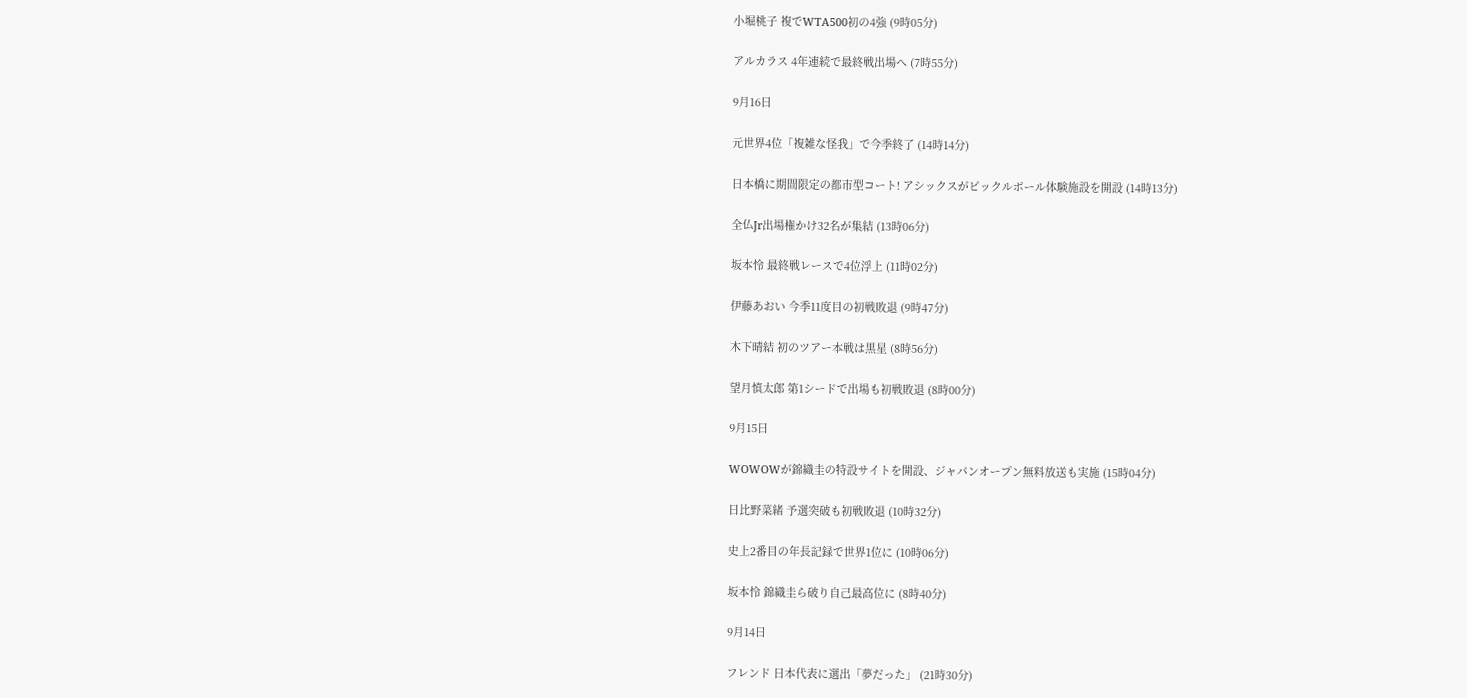小堀桃子 複でWTA500初の4強 (9時05分)

アルカラス 4年連続で最終戦出場へ (7時55分)

9月16日

元世界4位「複雑な怪我」で今季終了 (14時14分)

日本橋に期間限定の都市型コート! アシックスがピックルボール体験施設を開設 (14時13分)

全仏Jr出場権かけ32名が集結 (13時06分)

坂本怜 最終戦レースで4位浮上 (11時02分)

伊藤あおい 今季11度目の初戦敗退 (9時47分)

木下晴結 初のツアー本戦は黒星 (8時56分)

望月慎太郎 第1シードで出場も初戦敗退 (8時00分)

9月15日

WOWOWが錦織圭の特設サイトを開設、ジャパンオープン無料放送も実施 (15時04分)

日比野菜緒 予選突破も初戦敗退 (10時32分)

史上2番目の年長記録で世界1位に (10時06分)

坂本怜 錦織圭ら破り自己最高位に (8時40分)

9月14日

フレンド 日本代表に選出「夢だった」 (21時30分)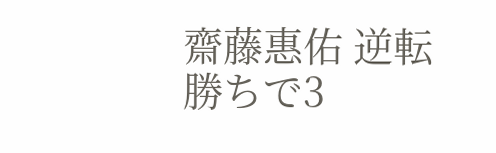齋藤惠佑 逆転勝ちで3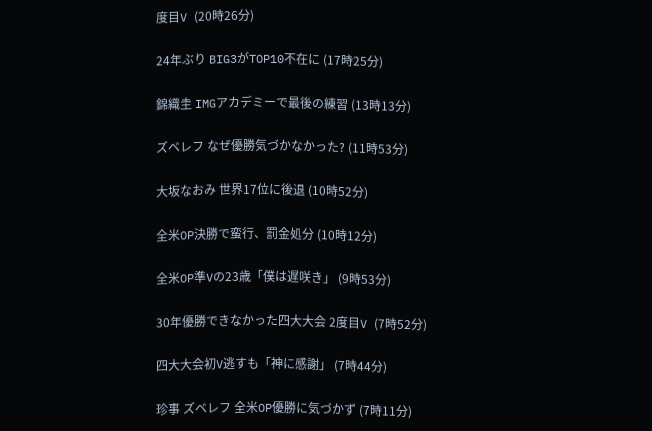度目V (20時26分)

24年ぶり BIG3がTOP10不在に (17時25分)

錦織圭 IMGアカデミーで最後の練習 (13時13分)

ズベレフ なぜ優勝気づかなかった? (11時53分)

大坂なおみ 世界17位に後退 (10時52分)

全米OP決勝で蛮行、罰金処分 (10時12分)

全米OP準Vの23歳「僕は遅咲き」 (9時53分)

30年優勝できなかった四大大会 2度目V (7時52分)

四大大会初V逃すも「神に感謝」 (7時44分)

珍事 ズベレフ 全米OP優勝に気づかず (7時11分)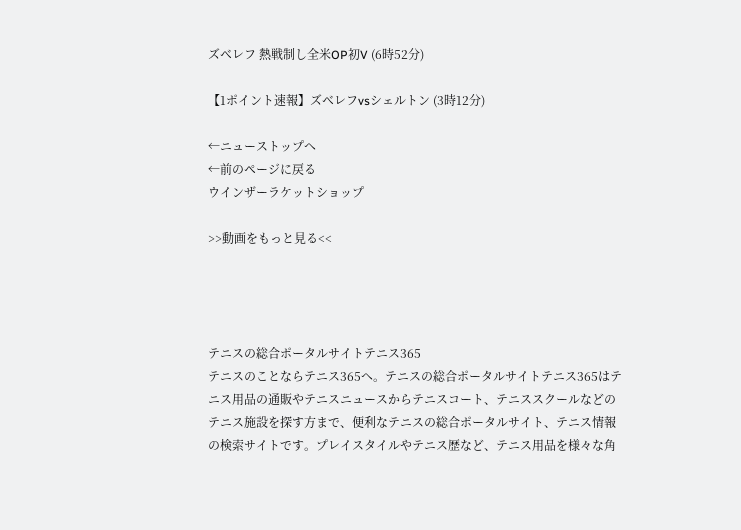ズベレフ 熱戦制し全米OP初V (6時52分)

【1ポイント速報】ズベレフvsシェルトン (3時12分)

←ニューストップへ
←前のページに戻る
ウインザーラケットショップ

>>動画をもっと見る<<




テニスの総合ポータルサイトテニス365
テニスのことならテニス365へ。テニスの総合ポータルサイトテニス365はテニス用品の通販やテニスニュースからテニスコート、テニススクールなどのテニス施設を探す方まで、便利なテニスの総合ポータルサイト、テニス情報の検索サイトです。プレイスタイルやテニス歴など、テニス用品を様々な角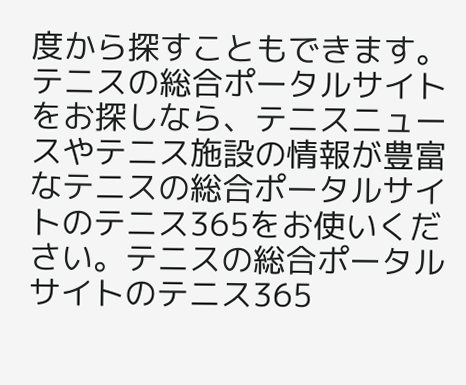度から探すこともできます。テニスの総合ポータルサイトをお探しなら、テニスニュースやテニス施設の情報が豊富なテニスの総合ポータルサイトのテニス365をお使いください。テニスの総合ポータルサイトのテニス365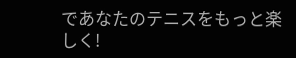であなたのテニスをもっと楽しく!